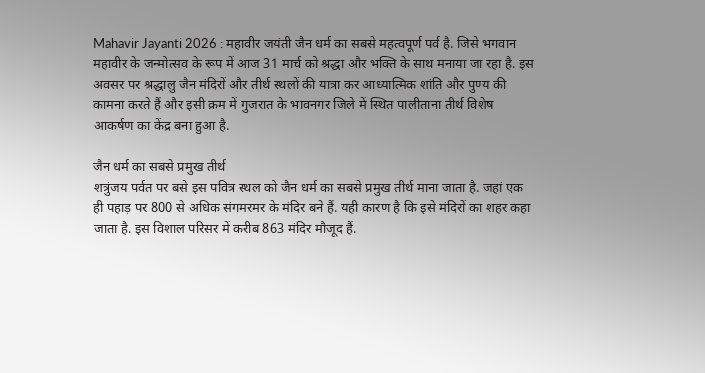Mahavir Jayanti 2026 : महावीर जयंती जैन धर्म का सबसे महत्वपूर्ण पर्व है. जिसे भगवान महावीर के जन्मोत्सव के रूप में आज 31 मार्च को श्रद्धा और भक्ति के साथ मनाया जा रहा है. इस अवसर पर श्रद्धालु जैन मंदिरों और तीर्थ स्थलों की यात्रा कर आध्यात्मिक शांति और पुण्य की कामना करते हैं और इसी क्रम में गुजरात के भावनगर जिले में स्थित पालीताना तीर्थ विशेष आकर्षण का केंद्र बना हुआ है.

जैन धर्म का सबसे प्रमुख तीर्थ
शत्रुंजय पर्वत पर बसे इस पवित्र स्थल को जैन धर्म का सबसे प्रमुख तीर्थ माना जाता है. जहां एक ही पहाड़ पर 800 से अधिक संगमरमर के मंदिर बने हैं. यही कारण है कि इसे मंदिरों का शहर कहा जाता है. इस विशाल परिसर में करीब 863 मंदिर मौजूद हैं.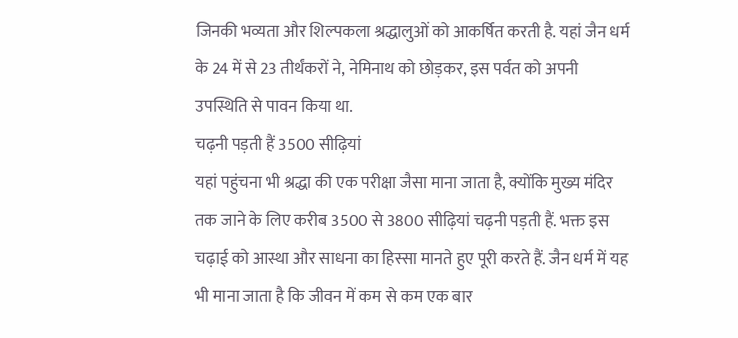जिनकी भव्यता और शिल्पकला श्रद्धालुओं को आकर्षित करती है. यहां जैन धर्म के 24 में से 23 तीर्थंकरों ने, नेमिनाथ को छोड़कर, इस पर्वत को अपनी उपस्थिति से पावन किया था.
चढ़नी पड़ती हैं 3500 सीढ़ियां
यहां पहुंचना भी श्रद्धा की एक परीक्षा जैसा माना जाता है, क्योंकि मुख्य मंदिर तक जाने के लिए करीब 3500 से 3800 सीढ़ियां चढ़नी पड़ती हैं. भक्त इस चढ़ाई को आस्था और साधना का हिस्सा मानते हुए पूरी करते हैं. जैन धर्म में यह भी माना जाता है कि जीवन में कम से कम एक बार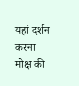यहां दर्शन करना मोक्ष की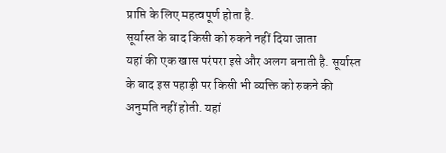प्राप्ति के लिए महत्वपूर्ण होता है.
सूर्यास्त के बाद किसी को रुकने नहीं दिया जाता
यहां की एक खास परंपरा इसे और अलग बनाती है. सूर्यास्त के बाद इस पहाड़ी पर किसी भी व्यक्ति को रुकने की अनुमति नहीं होती. यहां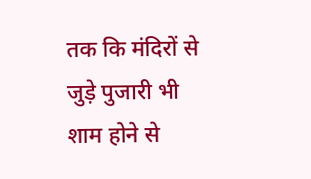तक कि मंदिरों से जुड़े पुजारी भी शाम होने से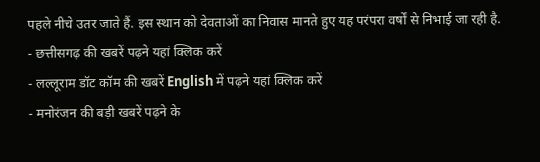पहले नीचे उतर जाते हैं. इस स्थान को देवताओं का निवास मानते हुए यह परंपरा वर्षों से निभाई जा रही है.
- छत्तीसगढ़ की खबरें पढ़ने यहां क्लिक करें
- लल्लूराम डॉट कॉम की खबरें English में पढ़ने यहां क्लिक करें
- मनोरंजन की बड़ी खबरें पढ़ने के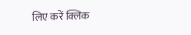लिए करें क्लिक